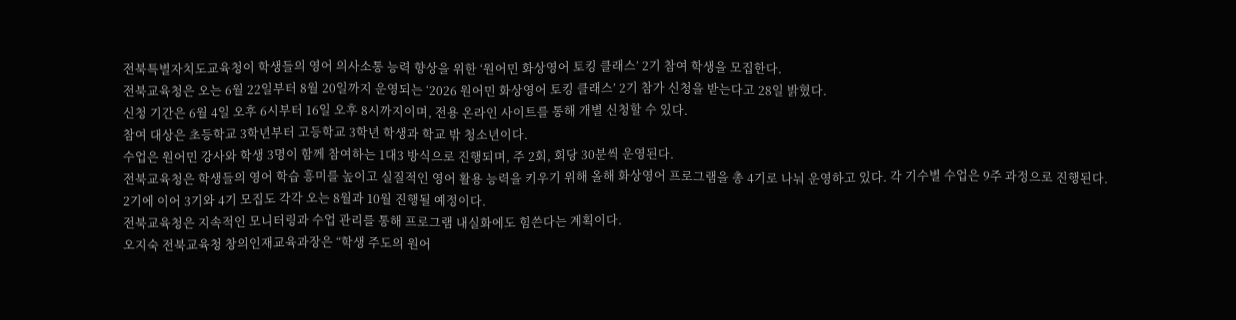전북특별자치도교육청이 학생들의 영어 의사소통 능력 향상을 위한 ‘원어민 화상영어 토킹 클래스’ 2기 참여 학생을 모집한다.
전북교육청은 오는 6월 22일부터 8월 20일까지 운영되는 ‘2026 원어민 화상영어 토킹 클래스’ 2기 참가 신청을 받는다고 28일 밝혔다.
신청 기간은 6월 4일 오후 6시부터 16일 오후 8시까지이며, 전용 온라인 사이트를 통해 개별 신청할 수 있다.
참여 대상은 초등학교 3학년부터 고등학교 3학년 학생과 학교 밖 청소년이다.
수업은 원어민 강사와 학생 3명이 함께 참여하는 1대3 방식으로 진행되며, 주 2회, 회당 30분씩 운영된다.
전북교육청은 학생들의 영어 학습 흥미를 높이고 실질적인 영어 활용 능력을 키우기 위해 올해 화상영어 프로그램을 총 4기로 나눠 운영하고 있다. 각 기수별 수업은 9주 과정으로 진행된다.
2기에 이어 3기와 4기 모집도 각각 오는 8월과 10월 진행될 예정이다.
전북교육청은 지속적인 모니터링과 수업 관리를 통해 프로그램 내실화에도 힘쓴다는 계획이다.
오지숙 전북교육청 창의인재교육과장은 “학생 주도의 원어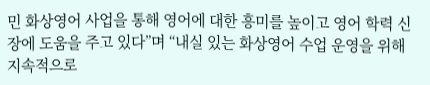민 화상영어 사업을 통해 영어에 대한 흥미를 높이고 영어 학력 신장에 도움을 주고 있다”며 “내실 있는 화상영어 수업 운영을 위해 지속적으로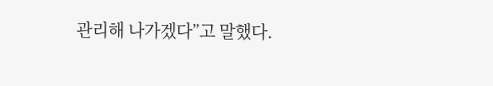관리해 나가겠다”고 말했다.